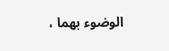الوضوء بهما ،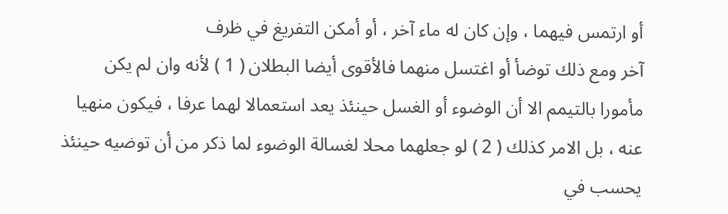أو ارتمس فيهما ، وإن كان له ماء آخر ، أو أمكن التفريغ في ظرف
آخر ومع ذلك توضأ أو اغتسل منهما فالأقوى أيضا البطلان ( 1 ) لأنه وان لم يكن
مأمورا بالتيمم الا أن الوضوء أو الغسل حينئذ يعد استعمالا لهما عرفا ، فيكون منهيا
عنه ، بل الامر كذلك ( 2 ) لو جعلهما محلا لغسالة الوضوء لما ذكر من أن توضيه حينئذ
يحسب في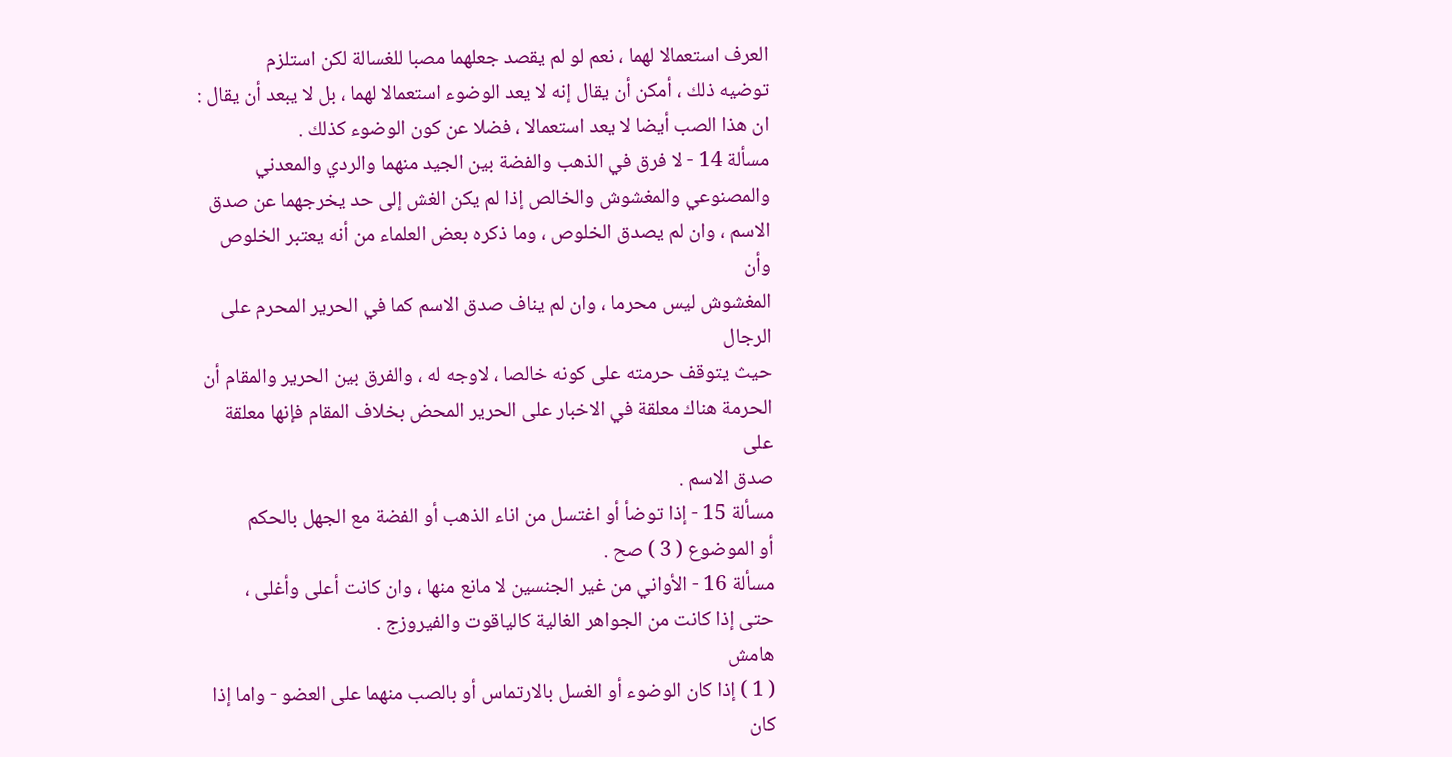العرف استعمالا لهما ، نعم لو لم يقصد جعلهما مصبا للغسالة لكن استلزم
توضيه ذلك ، أمكن أن يقال إنه لا يعد الوضوء استعمالا لهما ، بل لا يبعد أن يقال :
ان هذا الصب أيضا لا يعد استعمالا ، فضلا عن كون الوضوء كذلك .
مسألة 14 - لا فرق في الذهب والفضة بين الجيد منهما والردي والمعدني
والمصنوعي والمغشوش والخالص إذا لم يكن الغش إلى حد يخرجهما عن صدق
الاسم ، وان لم يصدق الخلوص ، وما ذكره بعض العلماء من أنه يعتبر الخلوص وأن
المغشوش ليس محرما ، وان لم يناف صدق الاسم كما في الحرير المحرم على الرجال
حيث يتوقف حرمته على كونه خالصا ، لاوجه له ، والفرق بين الحرير والمقام أن
الحرمة هناك معلقة في الاخبار على الحرير المحض بخلاف المقام فإنها معلقة على
صدق الاسم .
مسألة 15 - إذا توضأ أو اغتسل من اناء الذهب أو الفضة مع الجهل بالحكم
أو الموضوع ( 3 ) صح .
مسألة 16 - الأواني من غير الجنسين لا مانع منها ، وان كانت أعلى وأغلى ،
حتى إذا كانت من الجواهر الغالية كالياقوت والفيروزج .
هامش
( 1 ) إذا كان الوضوء أو الغسل بالارتماس أو بالصب منهما على العضو - واما إذا
كان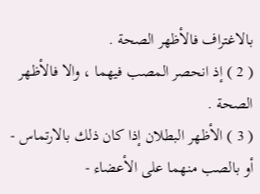بالاغتراف فالأظهر الصحة .
( 2 ) إذ انحصر المصب فيهما ، والا فالأظهر الصحة .
( 3 ) الأظهر البطلان إذا كان ذلك بالارتماس - أو بالصب منهما على الأعضاء -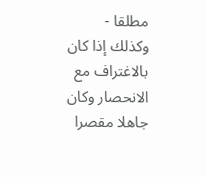مطلقا -
وكذلك إذا كان بالاغتراف مع الانحصار وكان جاهلا مقصرا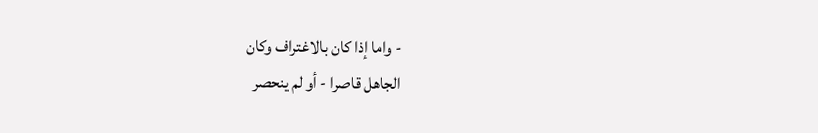- واما إذا كان بالاغتراف وكان
الجاهل قاصرا - أو لم ينحصر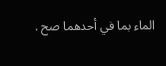الماء بما في أحدهما صح .